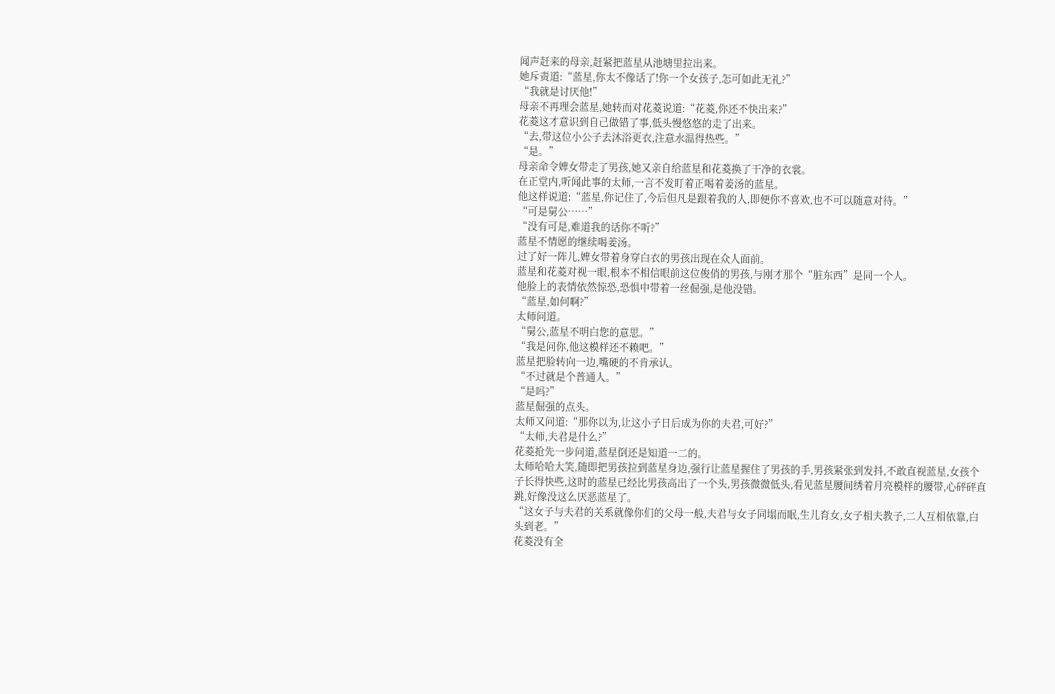闻声赶来的母亲,赶紧把蓝星从池塘里拉出来。
她斥责道:“蓝星,你太不像话了!你一个女孩子,怎可如此无礼?”
“我就是讨厌他!”
母亲不再理会蓝星,她转而对花菱说道:“花菱,你还不快出来?”
花菱这才意识到自己做错了事,低头慢悠悠的走了出来。
“去,带这位小公子去沐浴更衣,注意水温得热些。”
“是。”
母亲命令婢女带走了男孩,她又亲自给蓝星和花菱换了干净的衣裳。
在正堂内,听闻此事的太师,一言不发盯着正喝着姜汤的蓝星。
他这样说道:“蓝星,你记住了,今后但凡是跟着我的人,即便你不喜欢,也不可以随意对待。”
“可是舅公……”
“没有可是,难道我的话你不听?”
蓝星不情愿的继续喝姜汤。
过了好一阵儿,婢女带着身穿白衣的男孩出现在众人面前。
蓝星和花菱对视一眼,根本不相信眼前这位俊俏的男孩,与刚才那个“脏东西”是同一个人。
他脸上的表情依然惊恐,恐惧中带着一丝倔强,是他没错。
“蓝星,如何啊?”
太师问道。
“舅公,蓝星不明白您的意思。”
“我是问你,他这模样还不赖吧。”
蓝星把脸转向一边,嘴硬的不肯承认。
“不过就是个普通人。”
“是吗?”
蓝星倔强的点头。
太师又问道:“那你以为,让这小子日后成为你的夫君,可好?”
“太师,夫君是什么?”
花菱抢先一步问道,蓝星倒还是知道一二的。
太师哈哈大笑,随即把男孩拉到蓝星身边,强行让蓝星握住了男孩的手,男孩紧张到发抖,不敢直视蓝星,女孩个子长得快些,这时的蓝星已经比男孩高出了一个头,男孩微微低头,看见蓝星腰间绣着月亮模样的腰带,心砰砰直跳,好像没这么厌恶蓝星了。
“这女子与夫君的关系就像你们的父母一般,夫君与女子同塌而眠,生儿育女,女子相夫教子,二人互相依靠,白头到老。”
花菱没有全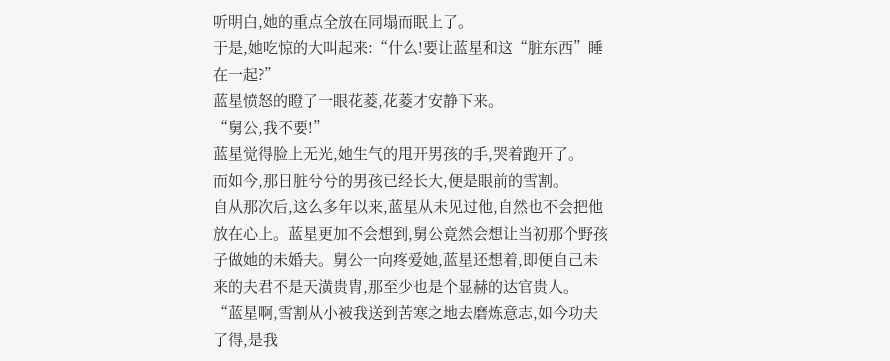听明白,她的重点全放在同塌而眠上了。
于是,她吃惊的大叫起来:“什么!要让蓝星和这“脏东西”睡在一起?”
蓝星愤怒的瞪了一眼花菱,花菱才安静下来。
“舅公,我不要!”
蓝星觉得脸上无光,她生气的甩开男孩的手,哭着跑开了。
而如今,那日脏兮兮的男孩已经长大,便是眼前的雪割。
自从那次后,这么多年以来,蓝星从未见过他,自然也不会把他放在心上。蓝星更加不会想到,舅公竟然会想让当初那个野孩子做她的未婚夫。舅公一向疼爱她,蓝星还想着,即便自己未来的夫君不是天潢贵胄,那至少也是个显赫的达官贵人。
“蓝星啊,雪割从小被我送到苦寒之地去磨炼意志,如今功夫了得,是我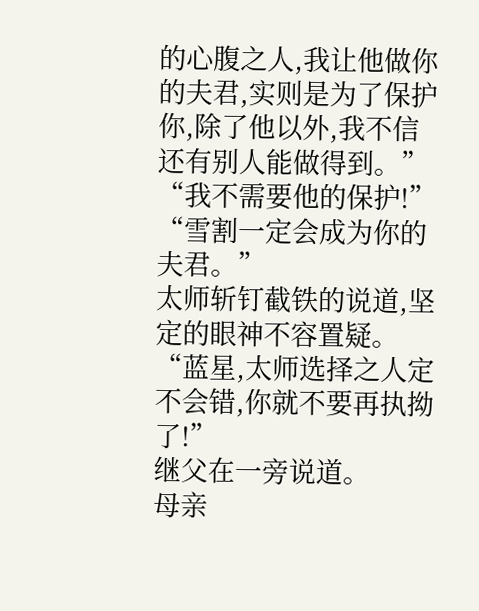的心腹之人,我让他做你的夫君,实则是为了保护你,除了他以外,我不信还有别人能做得到。”
“我不需要他的保护!”
“雪割一定会成为你的夫君。”
太师斩钉截铁的说道,坚定的眼神不容置疑。
“蓝星,太师选择之人定不会错,你就不要再执拗了!”
继父在一旁说道。
母亲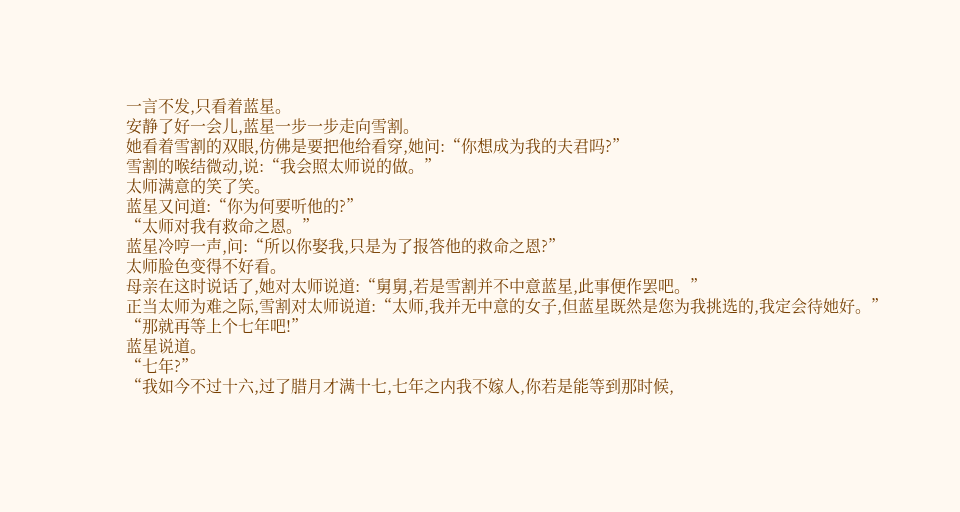一言不发,只看着蓝星。
安静了好一会儿,蓝星一步一步走向雪割。
她看着雪割的双眼,仿佛是要把他给看穿,她问:“你想成为我的夫君吗?”
雪割的喉结微动,说:“我会照太师说的做。”
太师满意的笑了笑。
蓝星又问道:“你为何要听他的?”
“太师对我有救命之恩。”
蓝星冷哼一声,问:“所以你娶我,只是为了报答他的救命之恩?”
太师脸色变得不好看。
母亲在这时说话了,她对太师说道:“舅舅,若是雪割并不中意蓝星,此事便作罢吧。”
正当太师为难之际,雪割对太师说道:“太师,我并无中意的女子,但蓝星既然是您为我挑选的,我定会待她好。”
“那就再等上个七年吧!”
蓝星说道。
“七年?”
“我如今不过十六,过了腊月才满十七,七年之内我不嫁人,你若是能等到那时候,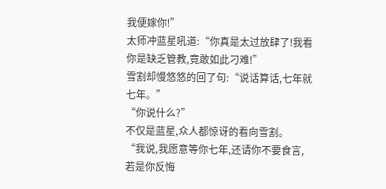我便嫁你!”
太师冲蓝星吼道:“你真是太过放肆了!我看你是缺乏管教,竟敢如此刁难!”
雪割却慢悠悠的回了句:“说话算话,七年就七年。”
“你说什么?”
不仅是蓝星,众人都惊讶的看向雪割。
“我说,我愿意等你七年,还请你不要食言,若是你反悔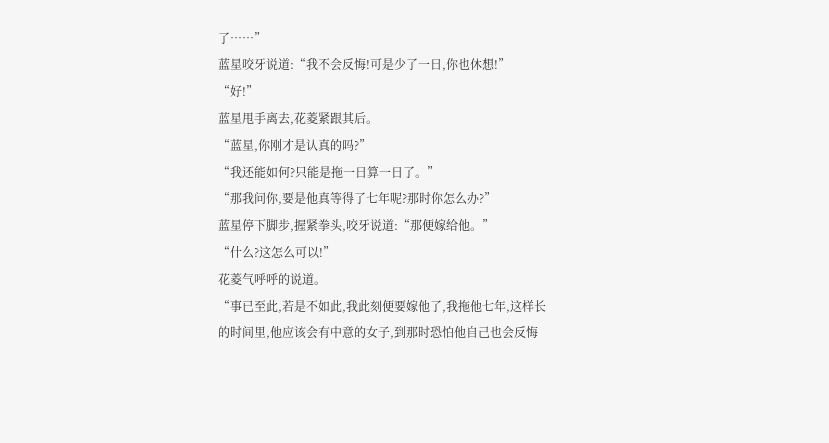了……”
蓝星咬牙说道:“我不会反悔!可是少了一日,你也休想!”
“好!”
蓝星甩手离去,花菱紧跟其后。
“蓝星,你刚才是认真的吗?”
“我还能如何?只能是拖一日算一日了。”
“那我问你,要是他真等得了七年呢?那时你怎么办?”
蓝星停下脚步,握紧拳头,咬牙说道:“那便嫁给他。”
“什么?这怎么可以!”
花菱气呼呼的说道。
“事已至此,若是不如此,我此刻便要嫁他了,我拖他七年,这样长的时间里,他应该会有中意的女子,到那时恐怕他自己也会反悔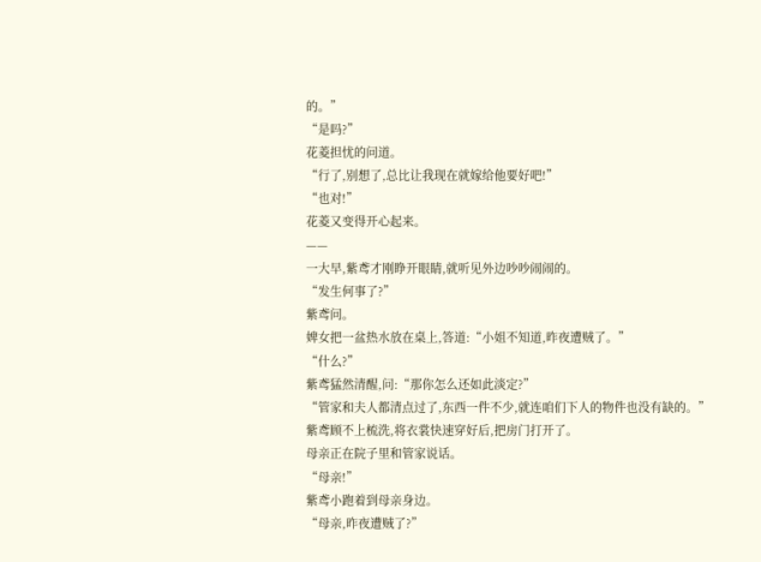的。”
“是吗?”
花菱担忧的问道。
“行了,别想了,总比让我现在就嫁给他要好吧!”
“也对!”
花菱又变得开心起来。
——
一大早,紫鸢才刚睁开眼睛,就听见外边吵吵闹闹的。
“发生何事了?”
紫鸢问。
婢女把一盆热水放在桌上,答道:“小姐不知道,昨夜遭贼了。”
“什么?”
紫鸢猛然清醒,问:“那你怎么还如此淡定?”
“管家和夫人都清点过了,东西一件不少,就连咱们下人的物件也没有缺的。”
紫鸢顾不上梳洗,将衣裳快速穿好后,把房门打开了。
母亲正在院子里和管家说话。
“母亲!”
紫鸢小跑着到母亲身边。
“母亲,昨夜遭贼了?”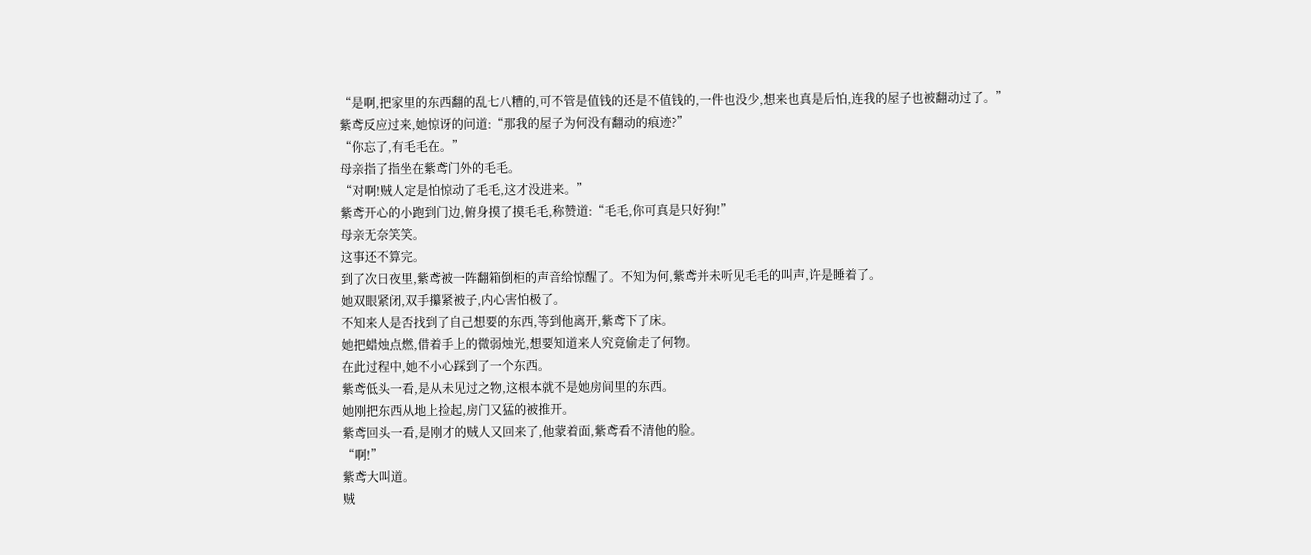“是啊,把家里的东西翻的乱七八糟的,可不管是值钱的还是不值钱的,一件也没少,想来也真是后怕,连我的屋子也被翻动过了。”
紫鸢反应过来,她惊讶的问道:“那我的屋子为何没有翻动的痕迹?”
“你忘了,有毛毛在。”
母亲指了指坐在紫鸢门外的毛毛。
“对啊!贼人定是怕惊动了毛毛,这才没进来。”
紫鸢开心的小跑到门边,俯身摸了摸毛毛,称赞道:“毛毛,你可真是只好狗!”
母亲无奈笑笑。
这事还不算完。
到了次日夜里,紫鸢被一阵翻箱倒柜的声音给惊醒了。不知为何,紫鸢并未听见毛毛的叫声,许是睡着了。
她双眼紧闭,双手攥紧被子,内心害怕极了。
不知来人是否找到了自己想要的东西,等到他离开,紫鸢下了床。
她把蜡烛点燃,借着手上的微弱烛光,想要知道来人究竟偷走了何物。
在此过程中,她不小心踩到了一个东西。
紫鸢低头一看,是从未见过之物,这根本就不是她房间里的东西。
她刚把东西从地上捡起,房门又猛的被推开。
紫鸢回头一看,是刚才的贼人又回来了,他蒙着面,紫鸢看不清他的脸。
“啊!”
紫鸢大叫道。
贼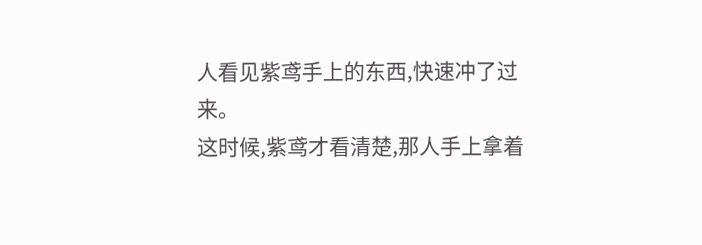人看见紫鸢手上的东西,快速冲了过来。
这时候,紫鸢才看清楚,那人手上拿着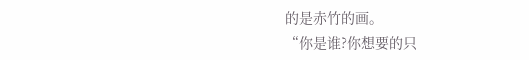的是赤竹的画。
“你是谁?你想要的只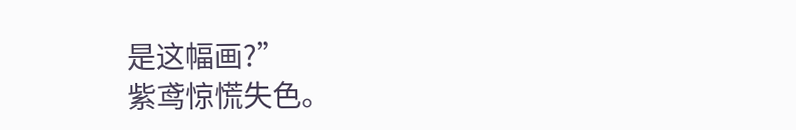是这幅画?”
紫鸢惊慌失色。